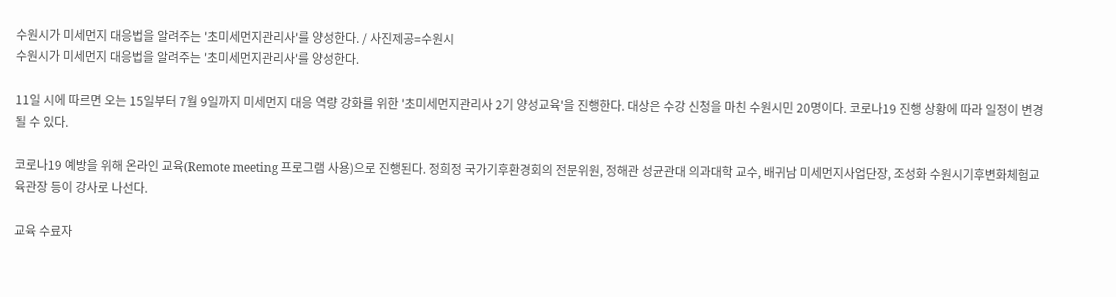수원시가 미세먼지 대응법을 알려주는 '초미세먼지관리사'를 양성한다. / 사진제공=수원시
수원시가 미세먼지 대응법을 알려주는 '초미세먼지관리사'를 양성한다.

11일 시에 따르면 오는 15일부터 7월 9일까지 미세먼지 대응 역량 강화를 위한 '초미세먼지관리사 2기 양성교육'을 진행한다. 대상은 수강 신청을 마친 수원시민 20명이다. 코로나19 진행 상황에 따라 일정이 변경될 수 있다.

코로나19 예방을 위해 온라인 교육(Remote meeting 프로그램 사용)으로 진행된다. 정희정 국가기후환경회의 전문위원, 정해관 성균관대 의과대학 교수, 배귀남 미세먼지사업단장, 조성화 수원시기후변화체험교육관장 등이 강사로 나선다.

교육 수료자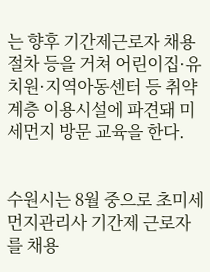는 향후 기간제근로자 채용 절차 등을 거쳐 어린이집·유치원·지역아동센터 등 취약계층 이용시설에 파견돼 미세먼지 방문 교육을 한다.


수원시는 8월 중으로 초미세먼지관리사 기간제 근로자를 채용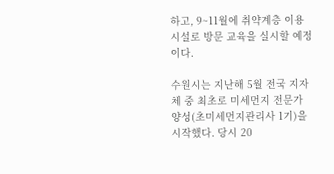하고, 9~11월에 취약계층 이용시설로 방문 교육을 실시할 예정이다.

수원시는 지난해 5월 전국 지자체 중 최초로 미세먼지 전문가 양성(초미세먼지관리사 1기)을 시작했다. 당시 20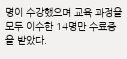명이 수강했으며 교육 과정을 모두 이수한 14명만 수료증을 받았다.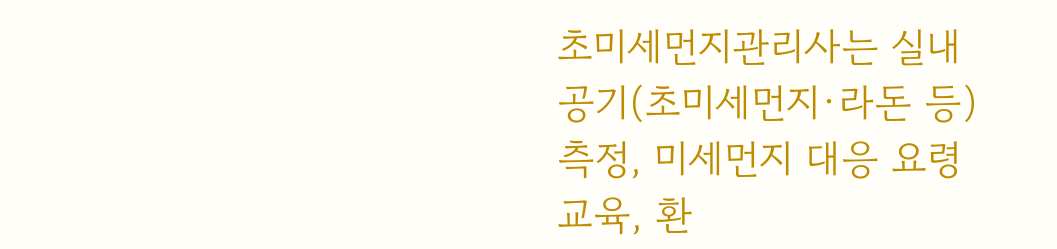초미세먼지관리사는 실내공기(초미세먼지·라돈 등) 측정, 미세먼지 대응 요령 교육, 환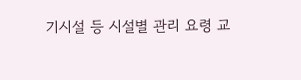기시설 등 시설별 관리 요령 교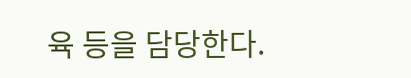육 등을 담당한다.